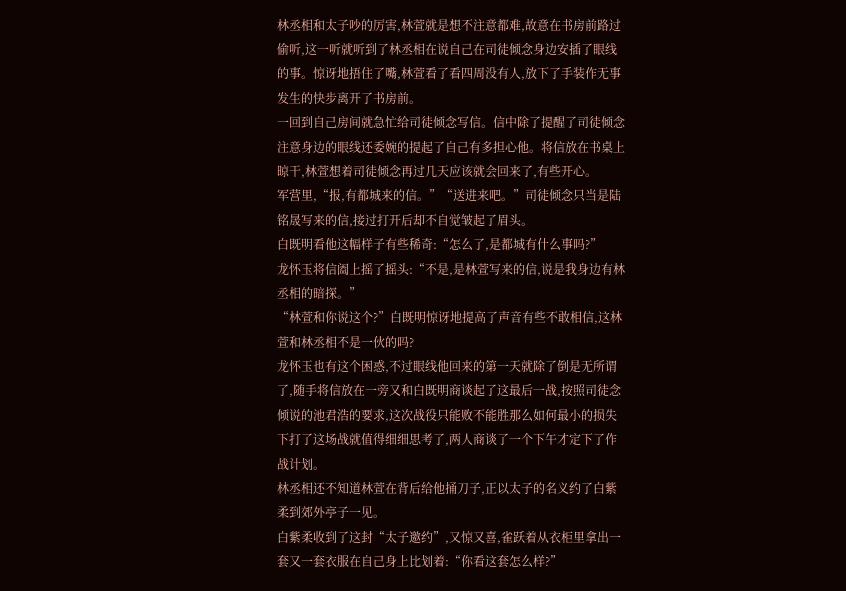林丞相和太子吵的厉害,林萱就是想不注意都难,故意在书房前路过偷听,这一听就听到了林丞相在说自己在司徒倾念身边安插了眼线的事。惊讶地捂住了嘴,林萱看了看四周没有人,放下了手装作无事发生的快步离开了书房前。
一回到自己房间就急忙给司徒倾念写信。信中除了提醒了司徒倾念注意身边的眼线还委婉的提起了自己有多担心他。将信放在书桌上晾干,林萱想着司徒倾念再过几天应该就会回来了,有些开心。
军营里,“报,有都城来的信。”“送进来吧。”司徒倾念只当是陆铭晟写来的信,接过打开后却不自觉皱起了眉头。
白既明看他这幅样子有些稀奇:“怎么了,是都城有什么事吗?”
龙怀玉将信阖上摇了摇头:“不是,是林萱写来的信,说是我身边有林丞相的暗探。”
“林萱和你说这个?”白既明惊讶地提高了声音有些不敢相信,这林萱和林丞相不是一伙的吗?
龙怀玉也有这个困惑,不过眼线他回来的第一天就除了倒是无所谓了,随手将信放在一旁又和白既明商谈起了这最后一战,按照司徒念倾说的池君浩的要求,这次战役只能败不能胜那么如何最小的损失下打了这场战就值得细细思考了,两人商谈了一个下午才定下了作战计划。
林丞相还不知道林萱在背后给他捅刀子,正以太子的名义约了白紫柔到郊外亭子一见。
白紫柔收到了这封“太子邀约”,又惊又喜,雀跃着从衣柜里拿出一套又一套衣服在自己身上比划着:“你看这套怎么样?”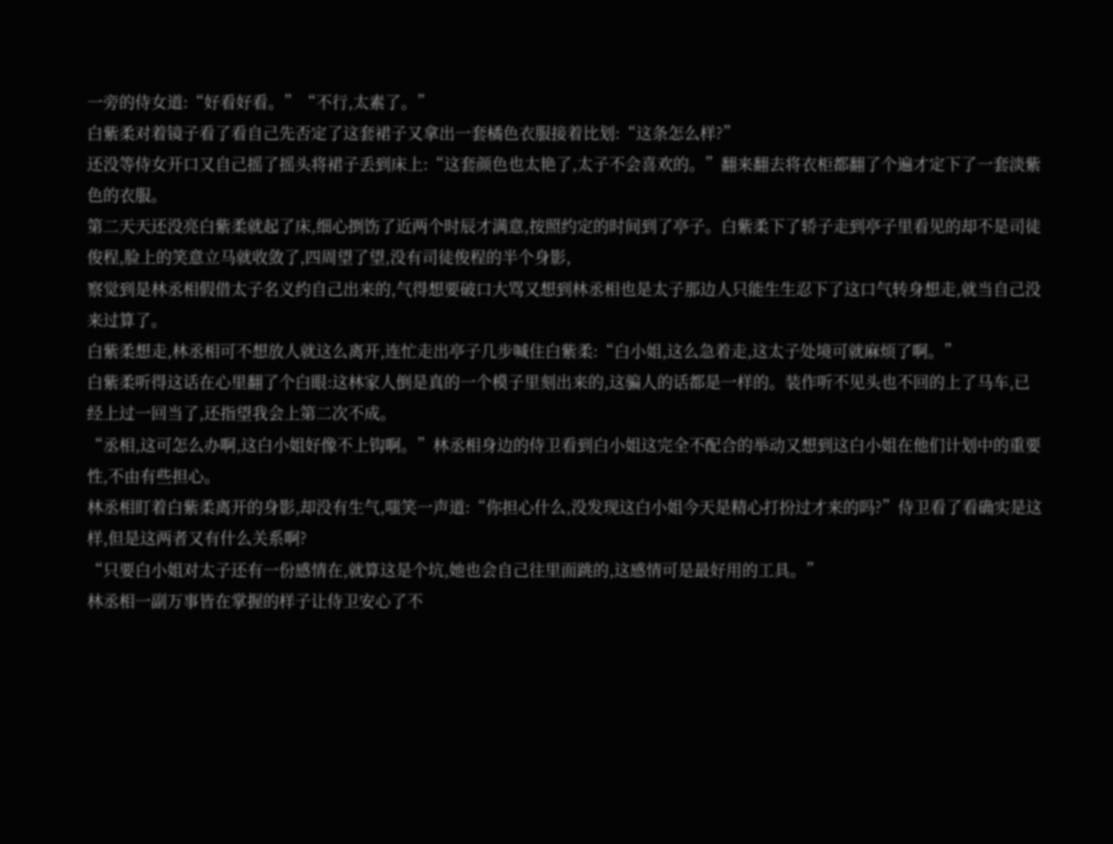一旁的侍女道:“好看好看。”“不行,太素了。”
白紫柔对着镜子看了看自己先否定了这套裙子又拿出一套橘色衣服接着比划:“这条怎么样?”
还没等侍女开口又自己摇了摇头将裙子丢到床上:“这套颜色也太艳了,太子不会喜欢的。”翻来翻去将衣柜都翻了个遍才定下了一套淡紫色的衣服。
第二天天还没亮白紫柔就起了床,细心捯饬了近两个时辰才满意,按照约定的时间到了亭子。白紫柔下了轿子走到亭子里看见的却不是司徒俊程,脸上的笑意立马就收敛了,四周望了望,没有司徒俊程的半个身影,
察觉到是林丞相假借太子名义约自己出来的,气得想要破口大骂又想到林丞相也是太子那边人只能生生忍下了这口气转身想走,就当自己没来过算了。
白紫柔想走,林丞相可不想放人就这么离开,连忙走出亭子几步喊住白紫柔:“白小姐,这么急着走,这太子处境可就麻烦了啊。”
白紫柔听得这话在心里翻了个白眼:这林家人倒是真的一个模子里刻出来的,这骗人的话都是一样的。装作听不见头也不回的上了马车,已经上过一回当了,还指望我会上第二次不成。
“丞相,这可怎么办啊,这白小姐好像不上钩啊。”林丞相身边的侍卫看到白小姐这完全不配合的举动又想到这白小姐在他们计划中的重要性,不由有些担心。
林丞相盯着白紫柔离开的身影,却没有生气,嗤笑一声道:“你担心什么,没发现这白小姐今天是精心打扮过才来的吗?”侍卫看了看确实是这样,但是这两者又有什么关系啊?
“只要白小姐对太子还有一份感情在,就算这是个坑,她也会自己往里面跳的,这感情可是最好用的工具。”
林丞相一副万事皆在掌握的样子让侍卫安心了不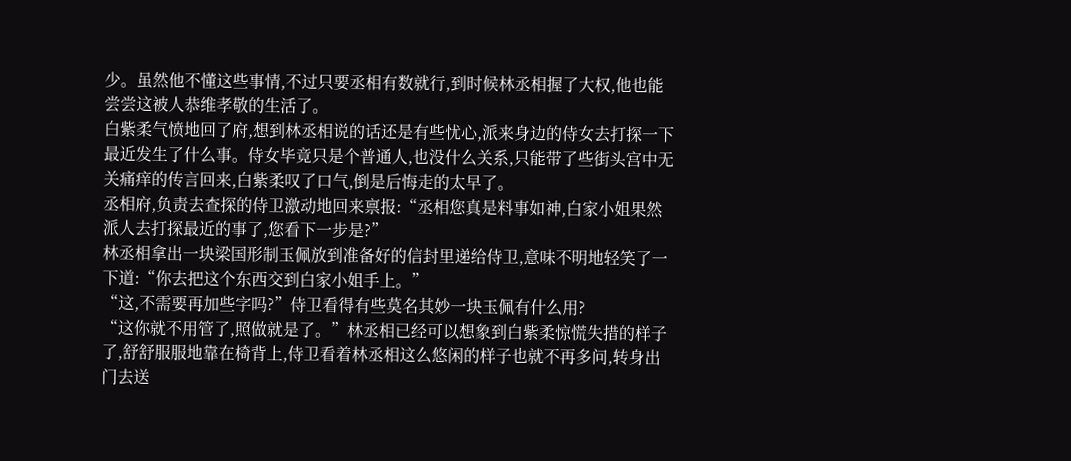少。虽然他不懂这些事情,不过只要丞相有数就行,到时候林丞相握了大权,他也能尝尝这被人恭维孝敬的生活了。
白紫柔气愤地回了府,想到林丞相说的话还是有些忧心,派来身边的侍女去打探一下最近发生了什么事。侍女毕竟只是个普通人,也没什么关系,只能带了些街头宫中无关痛痒的传言回来,白紫柔叹了口气,倒是后悔走的太早了。
丞相府,负责去查探的侍卫激动地回来禀报:“丞相您真是料事如神,白家小姐果然派人去打探最近的事了,您看下一步是?”
林丞相拿出一块梁国形制玉佩放到准备好的信封里递给侍卫,意味不明地轻笑了一下道:“你去把这个东西交到白家小姐手上。”
“这,不需要再加些字吗?”侍卫看得有些莫名其妙一块玉佩有什么用?
“这你就不用管了,照做就是了。”林丞相已经可以想象到白紫柔惊慌失措的样子了,舒舒服服地靠在椅背上,侍卫看着林丞相这么悠闲的样子也就不再多问,转身出门去送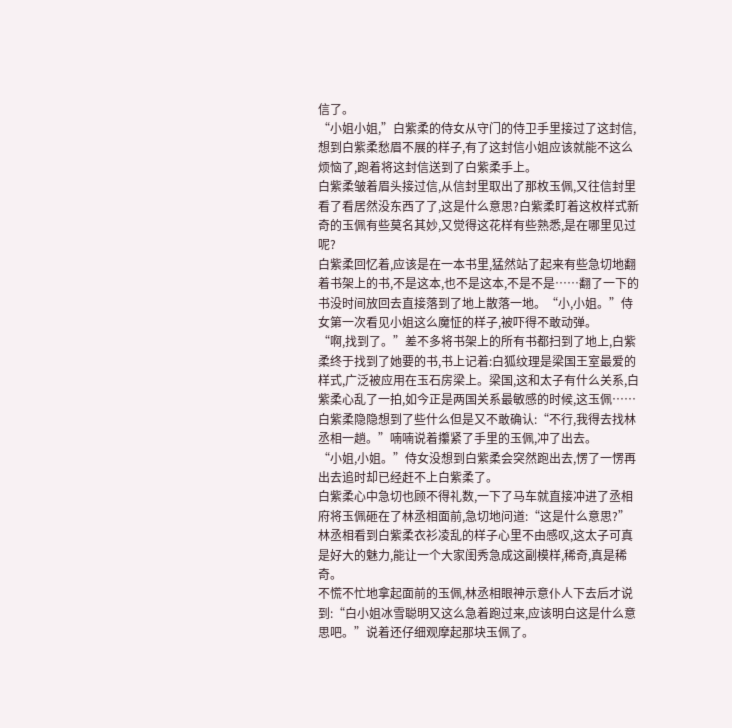信了。
“小姐小姐,”白紫柔的侍女从守门的侍卫手里接过了这封信,想到白紫柔愁眉不展的样子,有了这封信小姐应该就能不这么烦恼了,跑着将这封信送到了白紫柔手上。
白紫柔皱着眉头接过信,从信封里取出了那枚玉佩,又往信封里看了看居然没东西了了,这是什么意思?白紫柔盯着这枚样式新奇的玉佩有些莫名其妙,又觉得这花样有些熟悉,是在哪里见过呢?
白紫柔回忆着,应该是在一本书里,猛然站了起来有些急切地翻着书架上的书,不是这本,也不是这本,不是不是……翻了一下的书没时间放回去直接落到了地上散落一地。“小,小姐。”侍女第一次看见小姐这么魔怔的样子,被吓得不敢动弹。
“啊,找到了。”差不多将书架上的所有书都扫到了地上,白紫柔终于找到了她要的书,书上记着:白狐纹理是梁国王室最爱的样式,广泛被应用在玉石房梁上。梁国,这和太子有什么关系,白紫柔心乱了一拍,如今正是两国关系最敏感的时候,这玉佩……
白紫柔隐隐想到了些什么但是又不敢确认:“不行,我得去找林丞相一趟。”喃喃说着攥紧了手里的玉佩,冲了出去。
“小姐,小姐。”侍女没想到白紫柔会突然跑出去,愣了一愣再出去追时却已经赶不上白紫柔了。
白紫柔心中急切也顾不得礼数,一下了马车就直接冲进了丞相府将玉佩砸在了林丞相面前,急切地问道:“这是什么意思?”
林丞相看到白紫柔衣衫凌乱的样子心里不由感叹,这太子可真是好大的魅力,能让一个大家闺秀急成这副模样,稀奇,真是稀奇。
不慌不忙地拿起面前的玉佩,林丞相眼神示意仆人下去后才说到:“白小姐冰雪聪明又这么急着跑过来,应该明白这是什么意思吧。”说着还仔细观摩起那块玉佩了。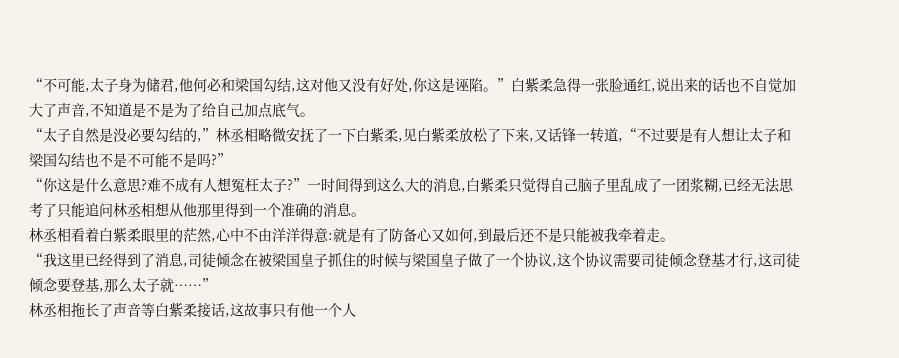“不可能,太子身为储君,他何必和梁国勾结,这对他又没有好处,你这是诬陷。”白紫柔急得一张脸通红,说出来的话也不自觉加大了声音,不知道是不是为了给自己加点底气。
“太子自然是没必要勾结的,”林丞相略微安抚了一下白紫柔,见白紫柔放松了下来,又话锋一转道,“不过要是有人想让太子和梁国勾结也不是不可能不是吗?”
“你这是什么意思?难不成有人想冤枉太子?”一时间得到这么大的消息,白紫柔只觉得自己脑子里乱成了一团浆糊,已经无法思考了只能追问林丞相想从他那里得到一个准确的消息。
林丞相看着白紫柔眼里的茫然,心中不由洋洋得意:就是有了防备心又如何,到最后还不是只能被我牵着走。
“我这里已经得到了消息,司徒倾念在被梁国皇子抓住的时候与梁国皇子做了一个协议,这个协议需要司徒倾念登基才行,这司徒倾念要登基,那么太子就……”
林丞相拖长了声音等白紫柔接话,这故事只有他一个人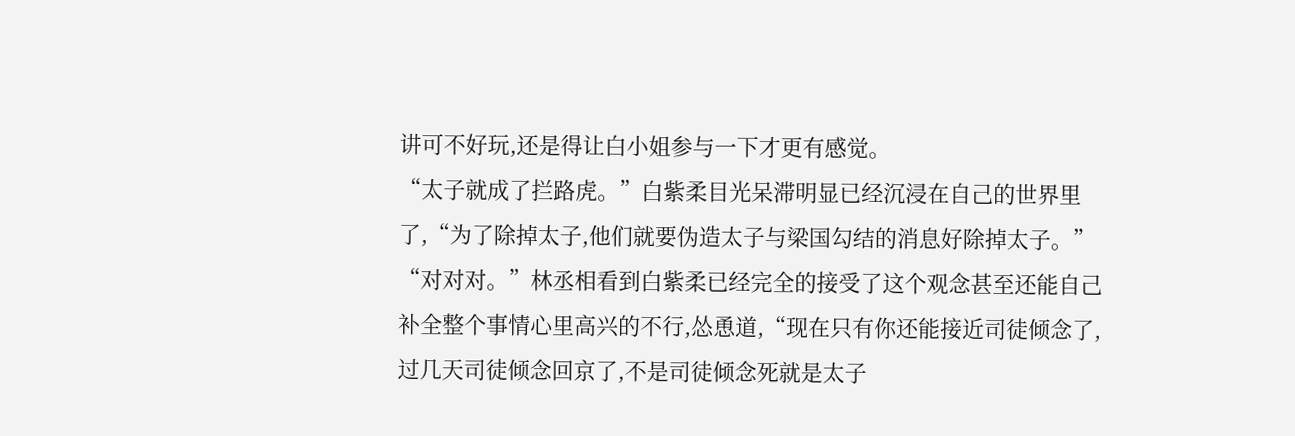讲可不好玩,还是得让白小姐参与一下才更有感觉。
“太子就成了拦路虎。”白紫柔目光呆滞明显已经沉浸在自己的世界里了,“为了除掉太子,他们就要伪造太子与梁国勾结的消息好除掉太子。”
“对对对。”林丞相看到白紫柔已经完全的接受了这个观念甚至还能自己补全整个事情心里高兴的不行,怂恿道,“现在只有你还能接近司徒倾念了,过几天司徒倾念回京了,不是司徒倾念死就是太子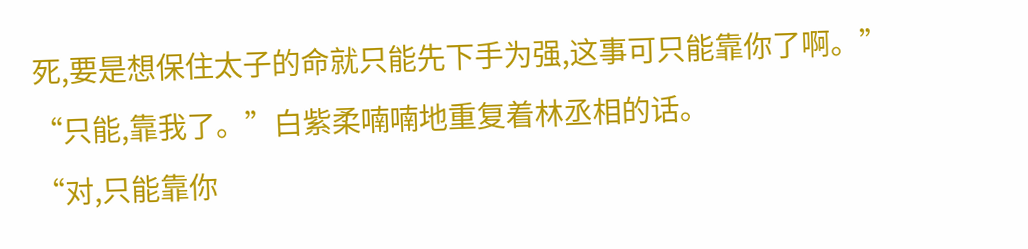死,要是想保住太子的命就只能先下手为强,这事可只能靠你了啊。”
“只能,靠我了。”白紫柔喃喃地重复着林丞相的话。
“对,只能靠你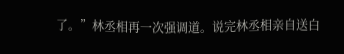了。”林丞相再一次强调道。说完林丞相亲自送白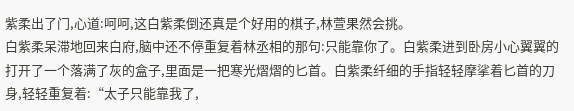紫柔出了门,心道:呵呵,这白紫柔倒还真是个好用的棋子,林萱果然会挑。
白紫柔呆滞地回来白府,脑中还不停重复着林丞相的那句:只能靠你了。白紫柔进到卧房小心翼翼的打开了一个落满了灰的盒子,里面是一把寒光熠熠的匕首。白紫柔纤细的手指轻轻摩挲着匕首的刀身,轻轻重复着:“太子只能靠我了,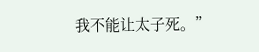我不能让太子死。”